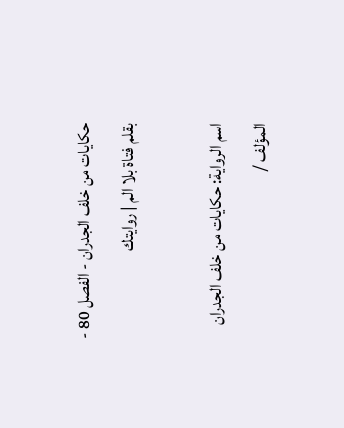حكايات من خلف الجدران - الفصل 80 - بقلم فتاة بلا الم | روايتك

اسم الرواية: حكايات من خلف الجدران
المؤلف /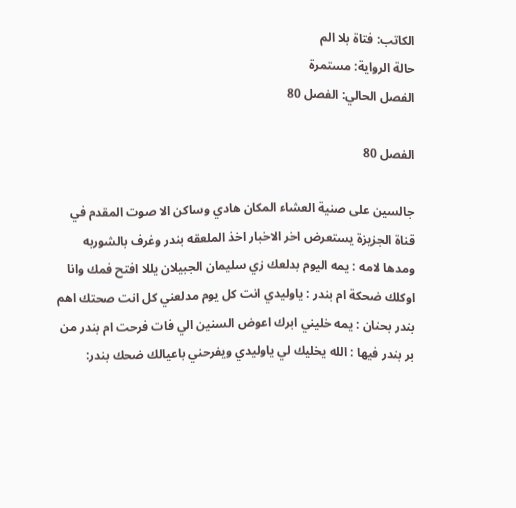الكاتب: فتاة بلا الم
حالة الرواية: مستمرة
الفصل الحالي: الفصل 80

الفصل 80

جالسين على صنية العشاء المكان هادي وساكن الا صوت المقدم في قناة الجزيزة يستعرض اخر الاخبار اخذ الملعقه بندر وغرف بالشوربه ومدها لامه : يمه اليوم بدلعك زي سليمان الجبيلان يللا افتح فمك وانا اوكلك ضحكة ام بندر : ياوليدي انت كل يوم مدلعني كل انت صحتك اهم بندر بحنان : يمه خليني ابرك اعوض السنين الي فات فرحت ام بندر من بر بندر فيها : الله يخليك لي ياوليدي ويفرحني باعيالك ضحك بندر: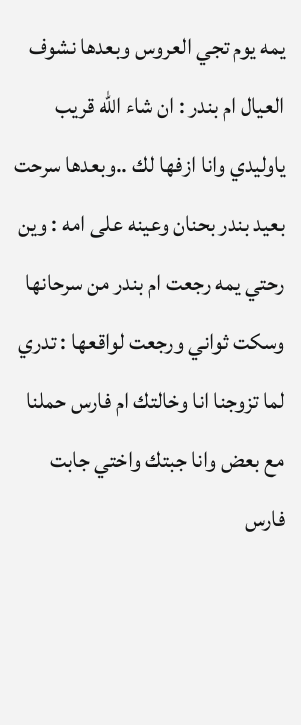يمه يوم تجي العروس وبعدها نشوف العيال ام بندر : ان شاء الله قريب ياوليدي وانا ازفها لك ..وبعدها سرحت بعيد بندر بحنان وعينه على امه : وين رحتي يمه رجعت ام بندر من سرحانها وسكت ثواني ورجعت لواقعها : تدري لما تزوجنا انا وخالتك ام فارس حملنا مع بعض وانا جبتك واختي جابت فارس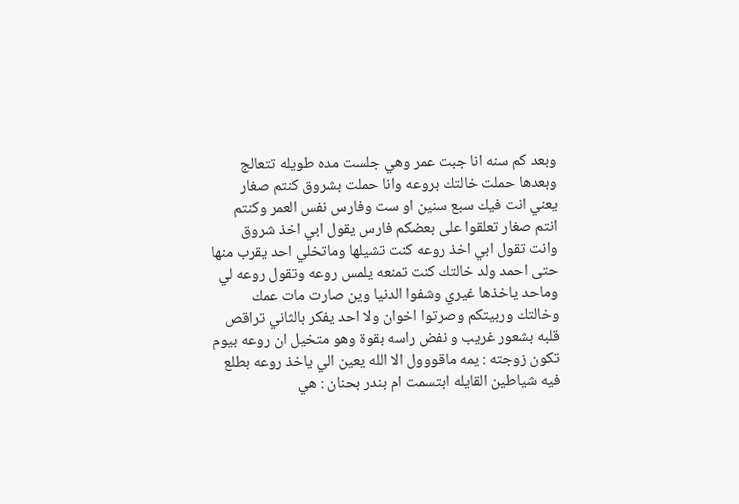وبعد كم سنه انا جبت عمر وهي جلست مده طويله تتعالج وبعدها حملت خالتك بروعه وانا حملت بشروق كنتم صغار يعني انت فيك سبع سنين او ست وفارس نفس العمر وكنتم انتم صغار تعلقوا على بعضكم فارس يقول ابي اخذ شروق وانت تقول ابي اخذ روعه كنت تشيلها وماتخلي احد يقرب منها حتى احمد ولد خالتك كنت تمنعه يلمس روعه وتقول روعه لي وماحد ياخذها غيري وشفوا الدنيا وين صارت مات عمك وخالتك وربيتكم وصرتوا اخوان ولا احد يفكر بالثاني تراقص قلبه بشعور غريب و نفض راسه بقوة وهو متخيل ان روعه بيوم تكون زوجته : يمه ماقووول الا الله يعين الي ياخذ روعه بطلع فيه شياطين القايله ابتسمت ام بندر بحنان : هي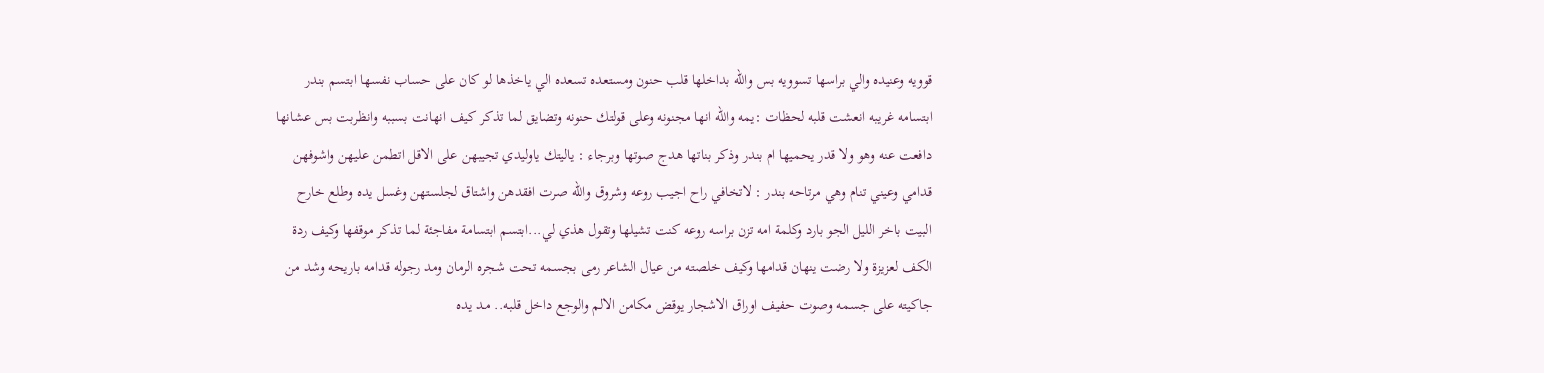قوويه وعنيده والي براسها تسوويه بس والله بداخلها قلب حنون ومستعده تسعده الي ياخذها لو كان على حساب نفسها ابتسم بندر ابتسامه غريبه انعشت قلبه لحظات :يمه والله انها مجنونه وعلى قولتك حنونه وتضايق لما تذكر كيف انهانت بسببه وانظربت بس عشانها دافعت عنه وهو ولا قدر يحميها ام بندر وذكر بناتها هدج صوتها وبرجاء : ياليتك ياوليدي تجيبهن على الاقل اتطمن عليهن واشوفهن قدامي وعيني تنام وهي مرتاحه بندر : لاتخافي راح اجيب روعه وشروق والله صرت افقدهن واشتاق لجلستهن وغسل يده وطلع خارح البيت باخر الليل الجو بارد وكلمة امه تزن براسه روعه كنت تشيلها وتقول هذي لي...ابتسم ابتسامة مفاجئة لما تذكر موقفها وكيف ردة الكف لعزيزة ولا رضت ينهان قدامها وكيف خلصته من عيال الشاعر رمى بجسمه تحت شجره الرمان ومد رجوله قدامه باريحه وشد من جاكيته على جسمه وصوت حفيف اوراق الاشجار يوقض مكامن الالم والوجع داخل قلبه.. مـد يده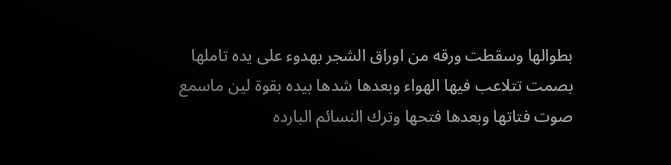بطوالها وسقطت ورقه من اوراق الشجر بهدوء على يده تاملها بصمت تتلاعب فيها الهواء وبعدها شدها بيده بقوة لين ماسمع صوت فتاتها وبعدها فتحها وترك النسائم البارده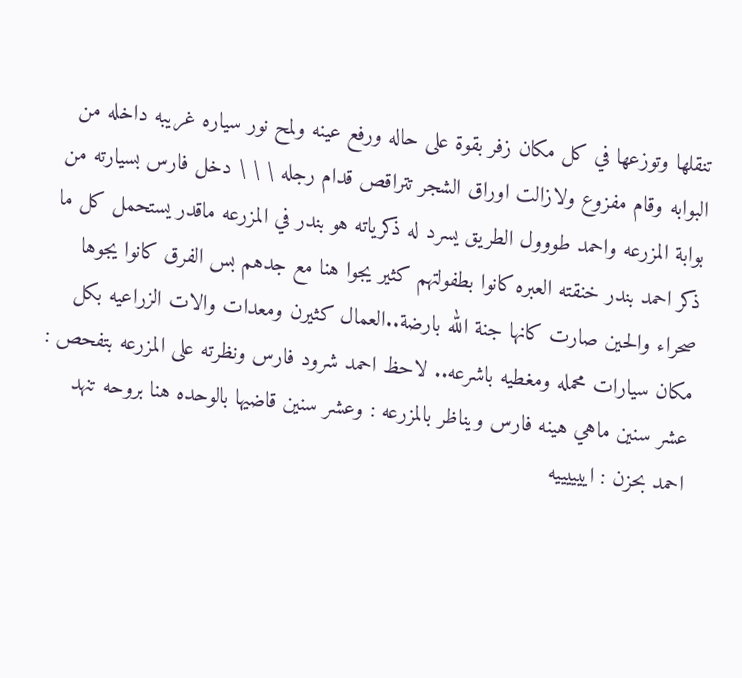تنقلها وتوزعها في كل مكان زفر بقوة على حاله ورفع عينه ولمح نور سياره غريبه داخله من البوابه وقام مفزوع ولازالت اوراق الشجر تتراقص قدام رجله \ \ \ دخل فارس بسيارته من بوابة المزرعه واحمد طووول الطريق يسرد له ذكرياته هو بندر في المزرعه ماقدر يستحمل كل ما ذكر احمد بندر خنقته العبره كانوا بطفولتهم كثير يجوا هنا مع جدهم بس الفرق كانوا يجوها صحراء والحين صارت كانها جنة الله بارضة..العمال كثيرن ومعدات والات الزراعيه بكل مكان سيارات محمله ومغطيه باشرعه.. لاحظ احمد شرود فارس ونظرته على المزرعه بتفحص : عشر سنين ماهي هينه فارس ويناظر بالمزرعه : وعشر سنين قاضيها بالوحده هنا بروحه تنهد احمد بحزن : اييييييه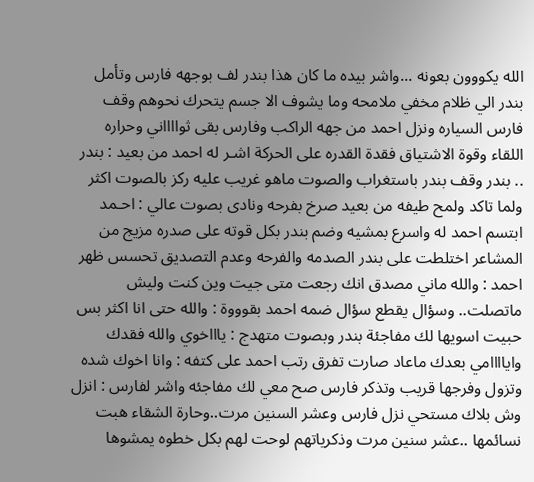الله يكووون بعونه ...واشر بيده ما كان هذا بندر لف بوجهه فارس وتأمل بندر الي ظلام مخفي ملامحه وما يشوف الا جسم يتحرك نحوهم وقف فارس السياره ونزل احمد من جهه الراكب وفارس بقى ثوااااني وحراره اللقاء وقوة الاشتياق فقدة القدره على الحركة اشـر له احمد من بعيد : بندر .. بندر وقف بندر باستغراب والصوت ماهو غريب عليه ركز بالصوت اكثر ولما تاكد ولمح طيفه من بعيد صرخ بفرحه ونادى بصوت عالي : احـمد ابتسم احمد له واسرع بمشيه وضم بندر بكل قوته على صدره مزيج من المشاعر اختلطت على بندر الصدمه والفرحه وعدم التصديق تحسس ظهر احمد : والله ماني مصدق انك رجعت متى جيت وين كنت وليش ماتصلت.. وسؤال يقطع سؤال ضمه احمد بقوووة : والله حتى انا اكثر بس حبيت اسويها لك مفاجئة بندر وبصوت متهدج : ياااخوي والله فقدك واياااامي بعدك ماعاد صارت تفرق رتب احمد على كتفه : وانا اخوك شده وتزول وفرجها قريب وتذكر فارس صح معي لك مفاجئه واشر لفارس : انزل وش بلاك مستحي نزل فارس وعشر السنين مرت..وحارة الشقاء هبت نسائمها ..عشر سنين مرت وذكرياتهم لوحت لهم بكل خطوه يمشوها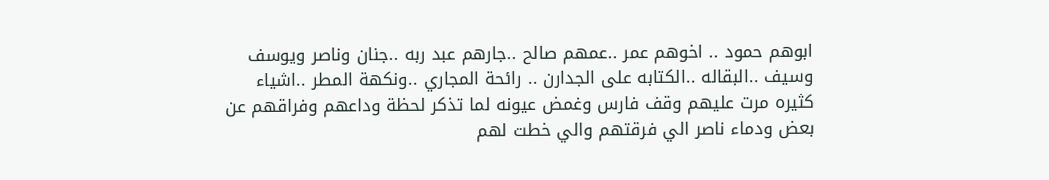ابوهم حمود .. اخوهم عمر ..عمهم صالح ..جارهم عبد ربه ..جنان وناصر ويوسف وسيف ..البقاله ..الكتابه على الجدارن .. رائحة المجاري ..ونكهة المطر ..اشياء كثيره مرت عليهم وقف فارس وغمض عيونه لما تذكر لحظة وداعهم وفراقهم عن بعض ودماء ناصر الي فرقتهم والي خطت لهم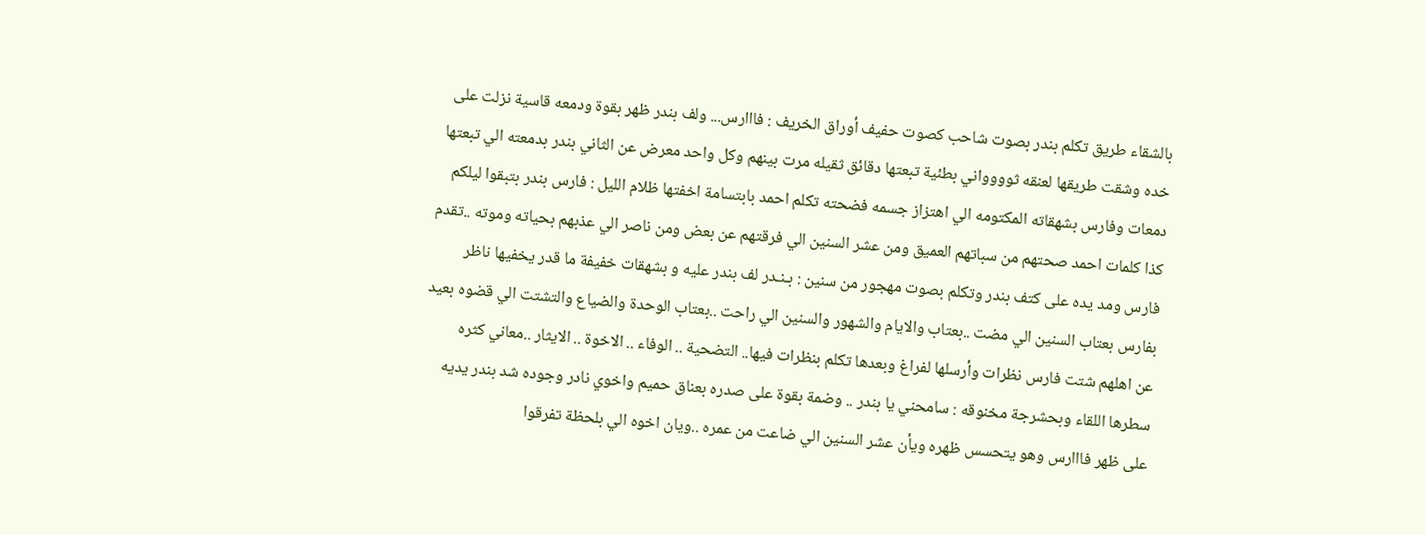بالشقاء طريق تكلم بندر بصوت شاحب كصوت حفيف أوراق الخريف : فااارس... ولف بندر ظهر بقوة ودمعه قاسية نزلت على خده وشقت طريقها لعنقه ثوووواني بطئية تبعتها دقائق ثقيله مرت بينهم وكل واحد معرض عن الثاني بندر بدمعته الي تبعتها دمعات وفارس بشهقاته المكتومه الي اهتزاز جسمه فضحته تكلم احمد بابتسامة اخفتها ظلام الليل : فارس بندر بتبقوا ليلكم كذا كلمات احمد صحتهم من سباتهم العميق ومن عشر السنين الي فرقتهم عن بعض ومن ناصر الي عذبهم بحياته وموته ..تقدم فارس ومد يده على كتف بندر وتكلم بصوت مهجور من سنين : بـنـدر لف بندر عليه و بشهقات خفيفة ما قدر يخفيها ناظر بفارس بعتاب السنين الي مضت ..بعتاب والايام والشهور والسنين الي راحت ..بعتاب الوحدة والضياع والتشتت الي قضوه بعيد عن اهلهم شتت فارس نظرات وأرسلها لفراغ وبعدها تكلم بنظرات فيها.. التضحية .. الوفاء .. الاخوة .. الايثار ..معاني كثره سطرها اللقاء وبحشرجة مخنوقه : سامحني يا بندر .. وضمة بقوة على صدره بعناق حميم واخوي نادر وجوده شد بندر يديه على ظهر فااارس وهو يتحسس ظهره ويأن عشر السنين الي ضاعت من عمره ..ويان اخوه الي بلحظة تفرقوا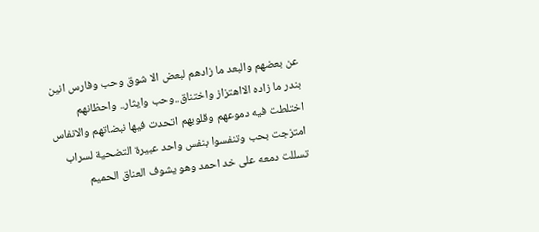عن بعضهم والبعد ما زادهم لبعض الا شوق وحب وفارس انين بندر ما زاده الااهتزاز واختناق..وحب وايثار.. واحظانهم اختلطت فيه دموعهم وقلوبهم اتحدت فيها نبضاتهم والانفاس امتزجت بحب وتنفسوا بنفس واحد عبيرة التضحية لسراب تسللت دمعه على خد احمد وهو يشوف العناق الحميم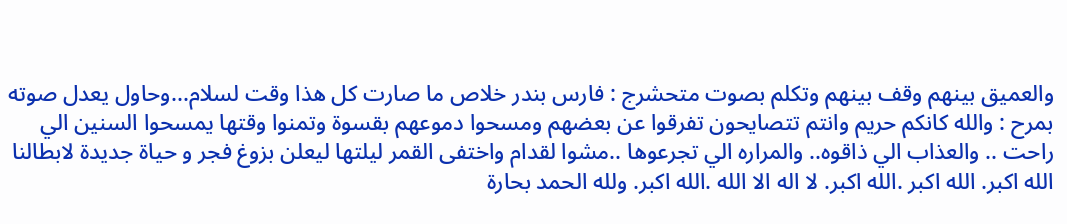والعميق بينهم وقف بينهم وتكلم بصوت متحشرج : فارس بندر خلاص ما صارت كل هذا وقت لسلام...وحاول يعدل صوته بمرح : والله كانكم حريم وانتم تتصايحون تفرقوا عن بعضهم ومسحوا دموعهم بقسوة وتمنوا وقتها يمسحوا السنين الي راحت .. والعذاب الي ذاقوه.. والمراره الي تجرعوها ..مشوا لقدام واختفى القمر ليلتها ليعلن بزوغ فجر و حياة جديدة لابطالنا الله اكبر. الله اكبر .الله اكبر. لا اله الا الله .الله اكبر. ولله الحمد بحارة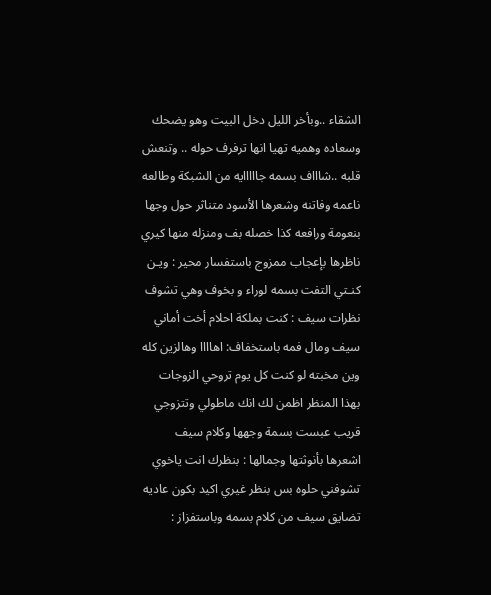الشقاء ..وبأخر الليل دخل البيت وهو يضحك وسعاده وهميه تهيا انها ترفرف حوله .. وتنعش قلبه ..شاااف بسمه جااااايه من الشبكة وطالعه ناعمه وفاتنه وشعرها الأسود متناثر حول وجها بنعومة ورافعه كذا خصله بف ومنزله منها كيري ناظرها بإعجاب ممزوج باستفسار محير : ويـن كنـتي التفت بسمه لوراء و بخوف وهي تشوف نظرات سيف : كنت بملكة احلام أخت أماني سيف ومال فمه باستخفاف: اهاااا وهالزين كله وين مخبته لو كنت كل يوم تروحي الزوجات بهذا المنظر اظمن لك انك ماطولي وتتزوجي قريب عبست بسمة وجهها وكلام سيف اشعرها بأنوثتها وجمالها : بنظرك انت ياخوي تشوفني حلوه بس بنظر غيري اكيد بكون عاديه تضايق سيف من كلام بسمه وباستفزاز :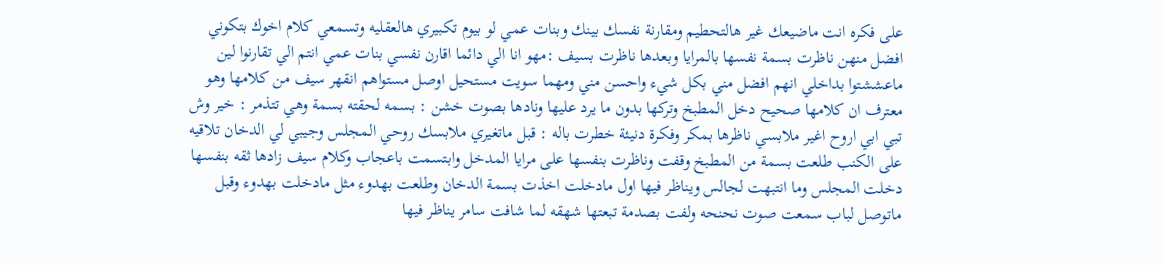على فكره انت ماضيعك غير هالتحطيم ومقارنة نفسك بينك وبنات عمي لو بيوم تكبيري هالعقليه وتسمعي كلام اخوك بتكوني افضل منهن ناظرت بسمة نفسها بالمرايا وبعدها ناظرت بسيف :مهو انا الي دائما اقارن نفسي بنات عمي انتم الي تقارنوا لين ماعششتوا بداخلي انهم افضل مني بكل شيء واحسن مني ومهما سويت مستحيل اوصل مستواهم انقهر سيف من كلامها وهو معترف ان كلامها صحيح دخل المطبخ وتركها بدون ما يرد عليها ونادها بصوت خشن : بسمه لحقته بسمة وهي تتذمر : خير وش تبي ابي اروح اغير ملابسي ناظرها بمكر وفكرة دنيئة خطرت باله : قبل ماتغيري ملابسك روحي المجلس وجيبي لي الدخان تلاقيه على الكنب طلعت بسمة من المطبخ وقفت وناظرت بنفسها على مرايا المدخل وابتسمت باعجاب وكلام سيف زادها ثقه بنفسها دخلت المجلس وما انتبهت لجالس ويناظر فيها اول مادخلت اخذت بسمة الدخان وطلعت بهدوء مثل مادخلت بهدوء وقبل ماتوصل لباب سمعت صوت نحنحه ولفت بصدمة تبعتها شهقه لما شافت سامر يناظر فيها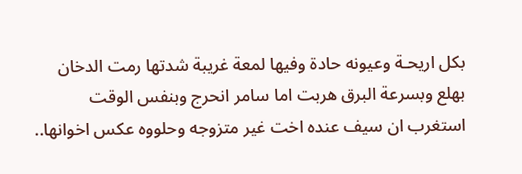بكل اريحـة وعيونه حادة وفيها لمعة غريبة شدتها رمت الدخان بهلع وبسرعة البرق هربت اما سامر انحرج وبنفس الوقت استغرب ان سيف عنده اخت غير متزوجه وحلووه عكس اخوانها..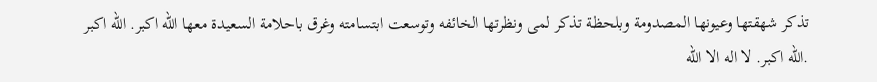تذكر شهقتها وعيونها المصدومة وبلحظة تذكر لمى ونظرتها الخائفه وتوسعت ابتسامته وغرق باحلامة السعيدة معها الله اكبر. الله اكبر .الله اكبر. لا اله الا الله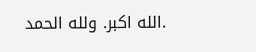.الله اكبر. ولله الحمد